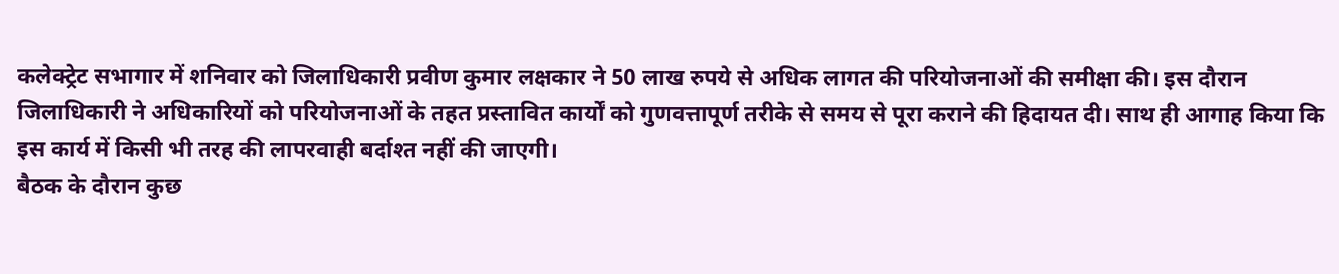कलेक्ट्रेट सभागार में शनिवार को जिलाधिकारी प्रवीण कुमार लक्षकार ने 50 लाख रुपये से अधिक लागत की परियोजनाओं की समीक्षा की। इस दौरान जिलाधिकारी ने अधिकारियों को परियोजनाओं के तहत प्रस्तावित कार्यों को गुणवत्तापूर्ण तरीके से समय से पूरा कराने की हिदायत दी। साथ ही आगाह किया कि इस कार्य में किसी भी तरह की लापरवाही बर्दाश्त नहीं की जाएगी।
बैठक के दौरान कुछ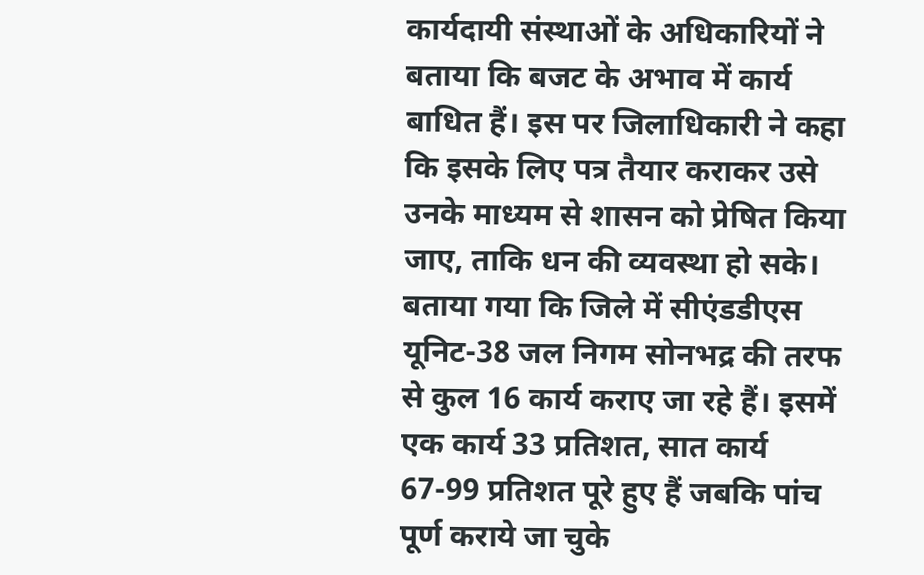कार्यदायी संस्थाओं के अधिकारियों ने बताया कि बजट के अभाव में कार्य बाधित हैं। इस पर जिलाधिकारी ने कहा कि इसके लिए पत्र तैयार कराकर उसे उनके माध्यम से शासन को प्रेषित किया जाए, ताकि धन की व्यवस्था हो सके। बताया गया कि जिले में सीएंडडीएस यूनिट-38 जल निगम सोनभद्र की तरफ से कुल 16 कार्य कराए जा रहे हैं। इसमें एक कार्य 33 प्रतिशत, सात कार्य 67-99 प्रतिशत पूरे हुए हैं जबकि पांच पूर्ण कराये जा चुके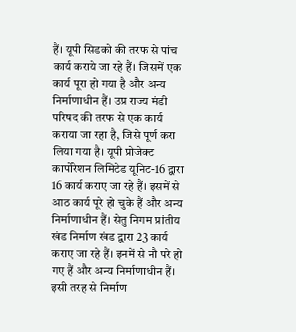हैं। यूपी सिडको की तरफ से पांच कार्य कराये जा रहे हैं। जिसमें एक कार्य पूरा हो गया है और अन्य निर्माणाधीन हैं। उप्र राज्य मंडी परिषद की तरफ से एक कार्य कराया जा रहा है, जिसे पूर्ण करा लिया गया है। यूपी प्रोजेक्ट कार्पोरेशन लिमिटेड यूनिट-16 द्वारा 16 कार्य कराए जा रहे हैं। इसमें से आठ कार्य पूरे हो चुके हैं और अन्य निर्माणाधीन हैं। सेतु निगम प्रांतीय खंड निर्माण खंड द्वारा 23 कार्य कराए जा रहे हैं। इनमें से नौ परे हो गए हैं और अन्य निर्माणाधीन हैं। इसी तरह से निर्माण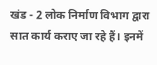खंड - 2 लोक निर्माण विभाग द्वारा सात कार्य कराए जा रहे हैं। इनमें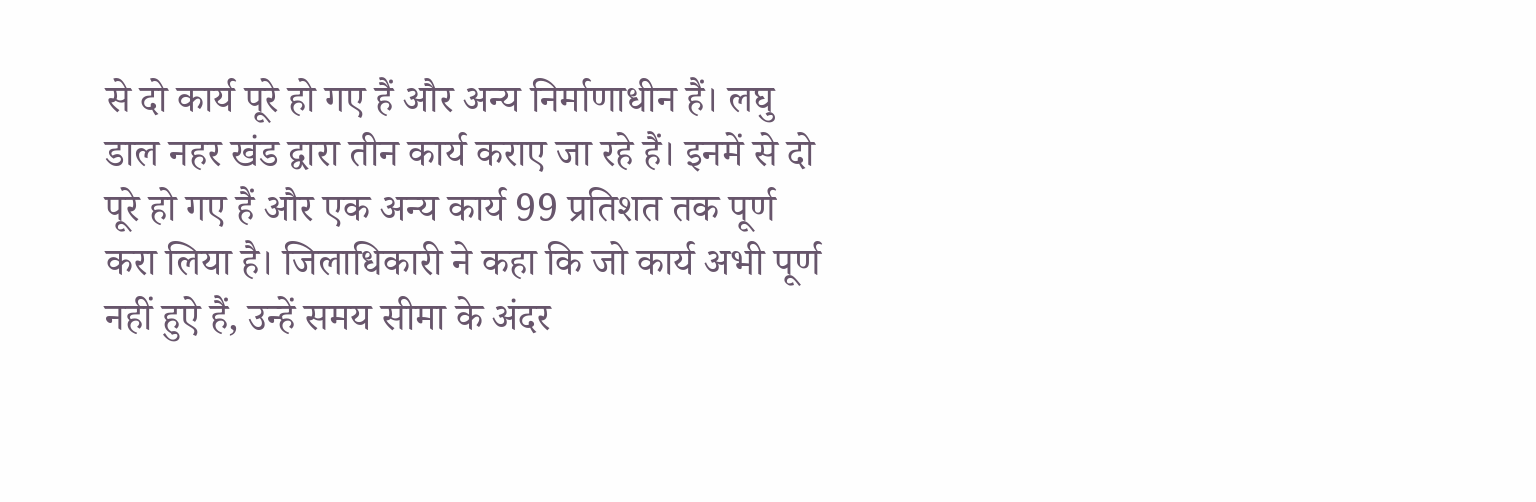से दो कार्य पूरे हो गए हैं और अन्य निर्माणाधीन हैं। लघु डाल नहर खंड द्वारा तीन कार्य कराए जा रहे हैं। इनमें से दो पूरे हो गए हैं और एक अन्य कार्य 99 प्रतिशत तक पूर्ण करा लिया है। जिलाधिकारी ने कहा कि जो कार्य अभी पूर्ण नहीं हुऐ हैं, उन्हें समय सीमा के अंदर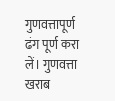गुणवत्तापूर्ण ढंग पूर्ण करा लें। गुणवत्ता खराब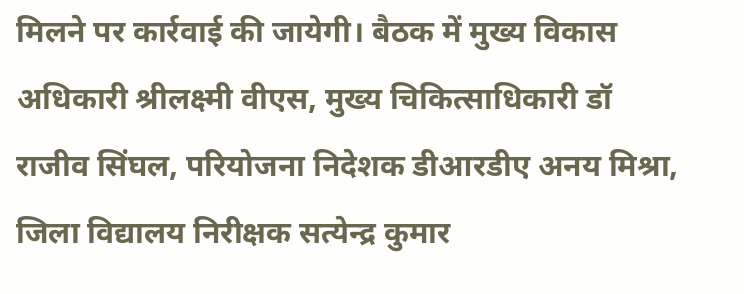मिलने पर कार्रवाई की जायेगी। बैठक में मुख्य विकास अधिकारी श्रीलक्ष्मी वीएस, मुख्य चिकित्साधिकारी डॉ राजीव सिंघल, परियोजना निदेशक डीआरडीए अनय मिश्रा, जिला विद्यालय निरीक्षक सत्येन्द्र कुमार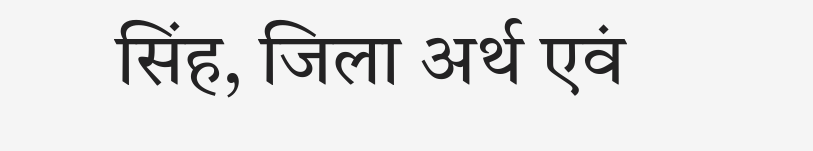सिंह, जिला अर्थ एवं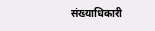संख्याधिकारी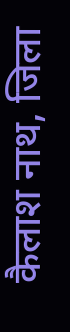कैलाश नाथ, जिला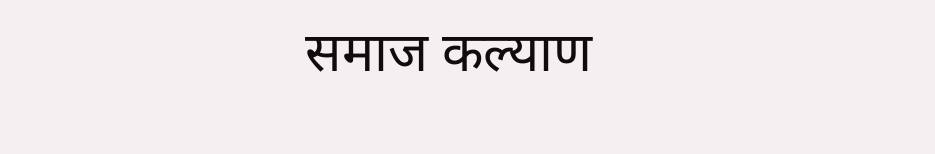समाज कल्याण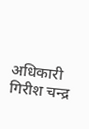अधिकारी गिरीश चन्द्र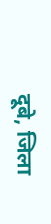दूबे, जिला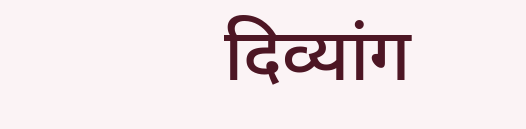दिव्यांग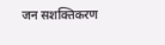जन सशक्तिकरण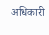अधिकारी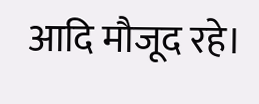आदि मौजूद रहे।